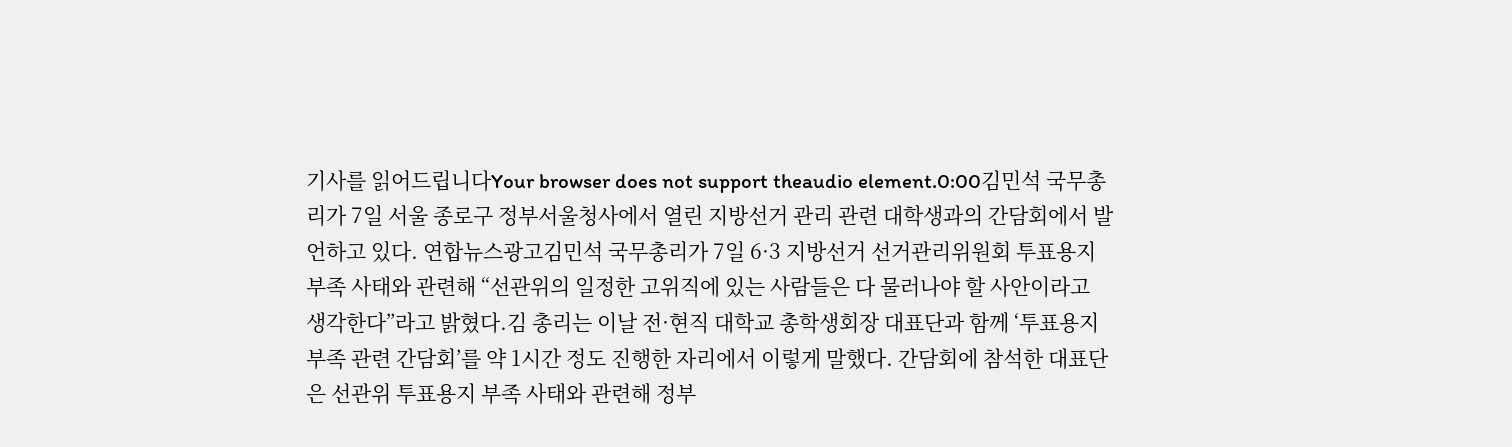기사를 읽어드립니다Your browser does not support theaudio element.0:00김민석 국무총리가 7일 서울 종로구 정부서울청사에서 열린 지방선거 관리 관련 대학생과의 간담회에서 발언하고 있다. 연합뉴스광고김민석 국무총리가 7일 6·3 지방선거 선거관리위원회 투표용지 부족 사태와 관련해 “선관위의 일정한 고위직에 있는 사람들은 다 물러나야 할 사안이라고 생각한다”라고 밝혔다.김 총리는 이날 전·현직 대학교 총학생회장 대표단과 함께 ‘투표용지 부족 관련 간담회’를 약 1시간 정도 진행한 자리에서 이렇게 말했다. 간담회에 참석한 대표단은 선관위 투표용지 부족 사태와 관련해 정부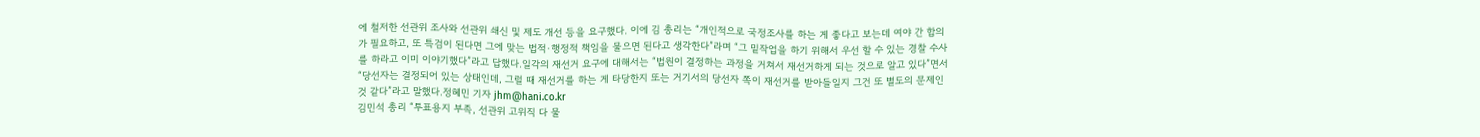에 철저한 선관위 조사와 선관위 쇄신 및 제도 개선 등을 요구했다. 이에 김 총리는 “개인적으로 국정조사를 하는 게 좋다고 보는데 여야 간 합의가 필요하고, 또 특검이 된다면 그에 맞는 법적·행정적 책임을 물으면 된다고 생각한다”라며 “그 밑작업을 하기 위해서 우선 할 수 있는 경찰 수사를 하라고 이미 이야기했다”라고 답했다.일각의 재선거 요구에 대해서는 “법원이 결정하는 과정을 거쳐서 재선거하게 되는 것으로 알고 있다”면서 “당선자는 결정되어 있는 상태인데, 그럴 때 재선거를 하는 게 타당한지 또는 거기서의 당선자 쪽이 재선거를 받아들일지 그건 또 별도의 문제인 것 같다”라고 말했다.정혜민 기자 jhm@hani.co.kr
김민석 총리 “투표용지 부족, 선관위 고위직 다 물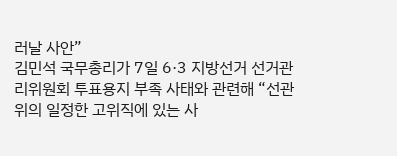러날 사안”
김민석 국무총리가 7일 6·3 지방선거 선거관리위원회 투표용지 부족 사태와 관련해 “선관위의 일정한 고위직에 있는 사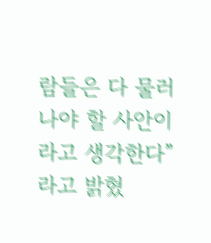람들은 다 물러나야 할 사안이라고 생각한다”라고 밝혔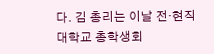다. 김 총리는 이날 전·현직 대학교 총학생회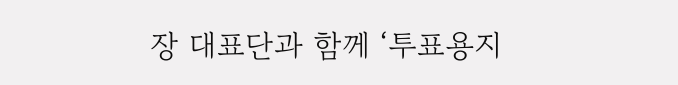장 대표단과 함께 ‘투표용지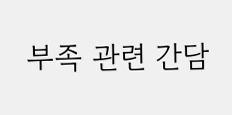부족 관련 간담